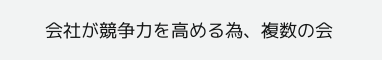会社が競争力を高める為、複数の会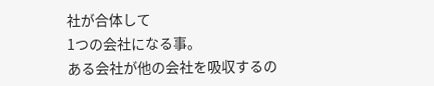社が合体して
1つの会社になる事。
ある会社が他の会社を吸収するの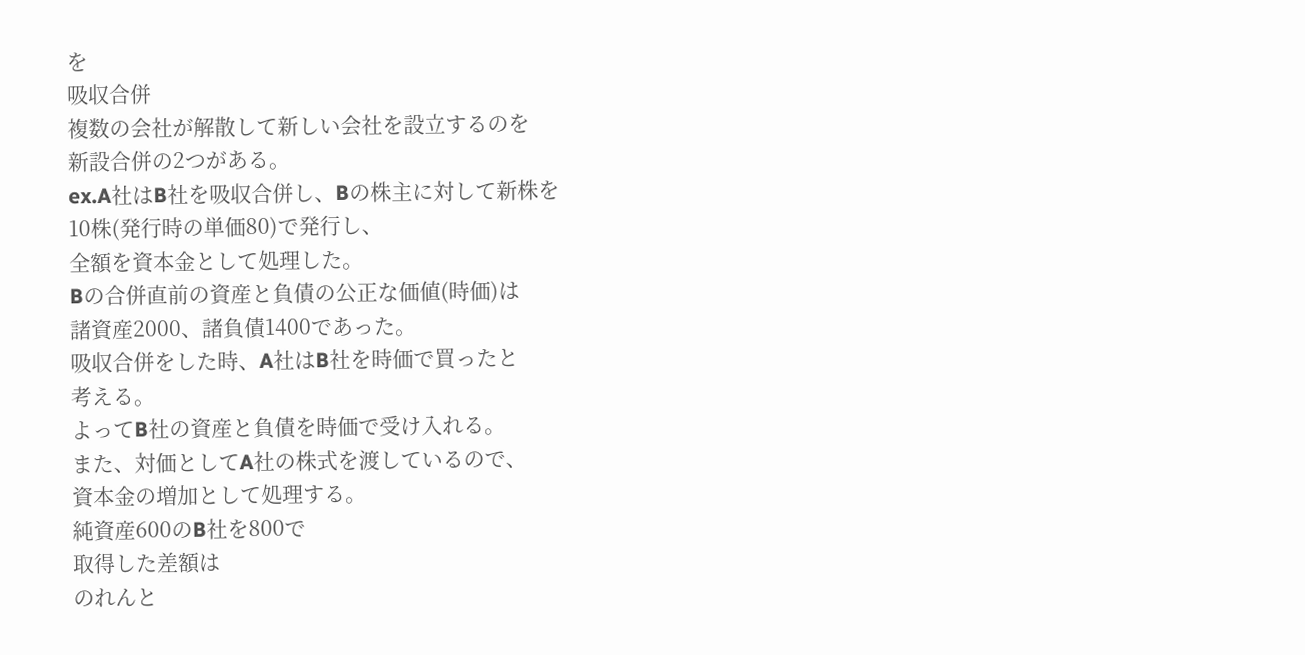を
吸収合併
複数の会社が解散して新しい会社を設立するのを
新設合併の2つがある。
ex.A社はB社を吸収合併し、Bの株主に対して新株を
10株(発行時の単価80)で発行し、
全額を資本金として処理した。
Bの合併直前の資産と負債の公正な価値(時価)は
諸資産2000、諸負債1400であった。
吸収合併をした時、A社はB社を時価で買ったと
考える。
よってB社の資産と負債を時価で受け入れる。
また、対価としてA社の株式を渡しているので、
資本金の増加として処理する。
純資産600のB社を800で
取得した差額は
のれんと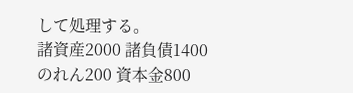して処理する。
諸資産2000 諸負債1400
のれん200 資本金800